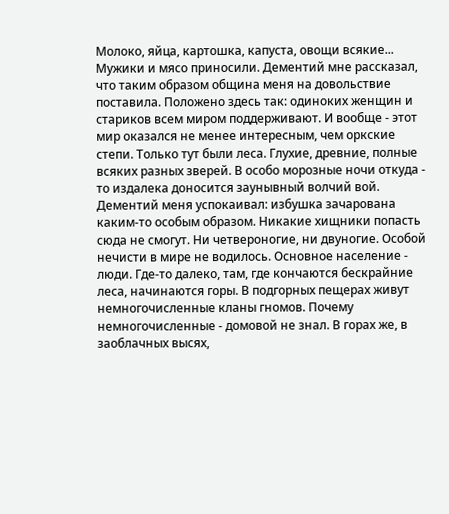Молоко, яйца, картошка, капуста, овощи всякие... Мужики и мясо приносили. Дементий мне рассказал, что таким образом община меня на довольствие поставила. Положено здесь так: одиноких женщин и стариков всем миром поддерживают. И вообще - этот мир оказался не менее интересным, чем оркские степи. Только тут были леса. Глухие, древние, полные всяких разных зверей. В особо морозные ночи откуда - то издалека доносится заунывный волчий вой. Дементий меня успокаивал: избушка зачарована каким-то особым образом. Никакие хищники попасть сюда не смогут. Ни четвероногие, ни двуногие. Особой нечисти в мире не водилось. Основное население - люди. Где-то далеко, там, где кончаются бескрайние леса, начинаются горы. В подгорных пещерах живут немногочисленные кланы гномов. Почему немногочисленные - домовой не знал. В горах же, в заоблачных высях,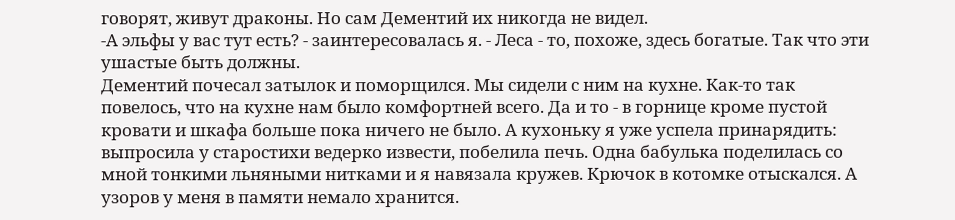говорят, живут драконы. Но сам Дементий их никогда не видел.
-А эльфы у вас тут есть? - заинтересовалась я. - Леса - то, похоже, здесь богатые. Так что эти ушастые быть должны.
Дементий почесал затылок и поморщился. Мы сидели с ним на кухне. Как-то так повелось, что на кухне нам было комфортней всего. Да и то - в горнице кроме пустой кровати и шкафа больше пока ничего не было. А кухоньку я уже успела принарядить: выпросила у старостихи ведерко извести, побелила печь. Одна бабулька поделилась со мной тонкими льняными нитками и я навязала кружев. Крючок в котомке отыскался. А узоров у меня в памяти немало хранится.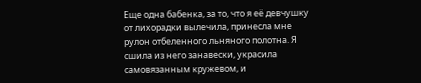Еще одна бабенка, за то, что я её девчушку от лихорадки вылечила, принесла мне рулон отбеленного льняного полотна. Я сшила из него занавески, украсила самовязанным кружевом, и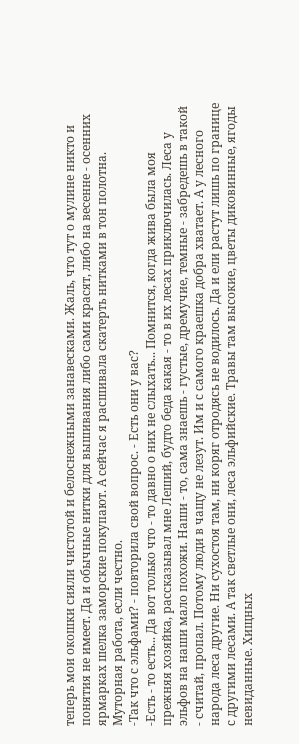теперь мои окошки сияли чистотой и белоснежными занавесками. Жаль, что тут о мулине никто и понятия не имеет. Да и обычные нитки для вышивания либо сами красят, либо на весенне - осенних ярмарках шелка заморские покупают. А сейчас я расшивала скатерть нитками в тон полотна. Муторная работа, если честно.
-Так что с эльфами? - повторила свой вопрос. - Есть они у вас?
-Есть - то есть... Да вот только что - то давно о них не слыхать... Помнится, когда жива была моя прежняя хозяйка, рассказывал мне Леший, будто беда какая - то в их лесах приключилась. Леса у эльфов на наши мало похожи. Наши - то, сама знаешь - густые, дремучие, темные - забредешь в такой - считай, пропал. Потому люди в чащу не лезут. Им и с самого краешка добра хватает. А у лесного народа леса другие. Ни сухостоя там, ни коряг отродясь не водилось. Да и ели растут лишь по границе с другими лесами. А так светлые они, леса эльфийские. Травы там высокие, цветы диковинные, ягоды невиданные. Хищных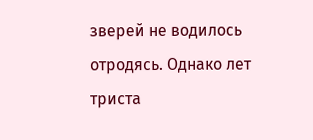зверей не водилось отродясь. Однако лет триста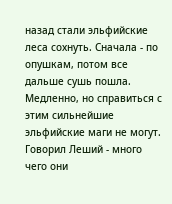назад стали эльфийские леса сохнуть. Сначала - по опушкам, потом все дальше сушь пошла. Медленно, но справиться с этим сильнейшие эльфийские маги не могут. Говорил Леший - много чего они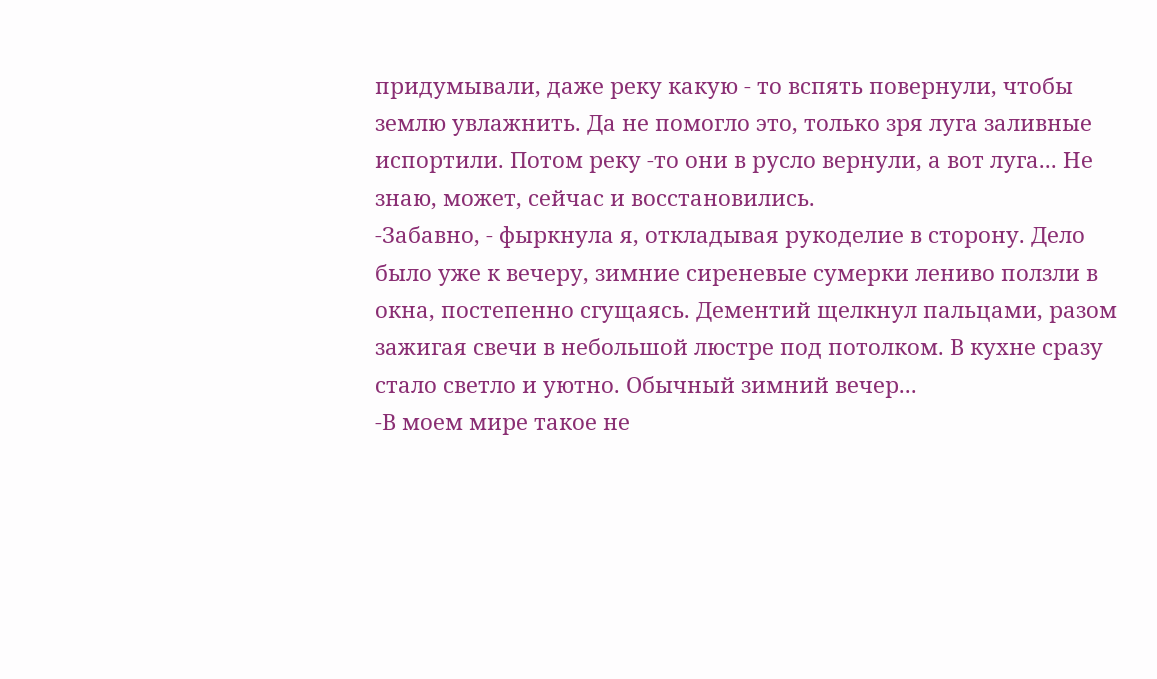придумывали, даже реку какую - то вспять повернули, чтобы землю увлажнить. Да не помогло это, только зря луга заливные испортили. Потом реку -то они в русло вернули, а вот луга... Не знаю, может, сейчас и восстановились.
-Забавно, - фыркнула я, откладывая рукоделие в сторону. Дело было уже к вечеру, зимние сиреневые сумерки лениво ползли в окна, постепенно сгущаясь. Дементий щелкнул пальцами, разом зажигая свечи в небольшой люстре под потолком. В кухне сразу стало светло и уютно. Обычный зимний вечер...
-В моем мире такое не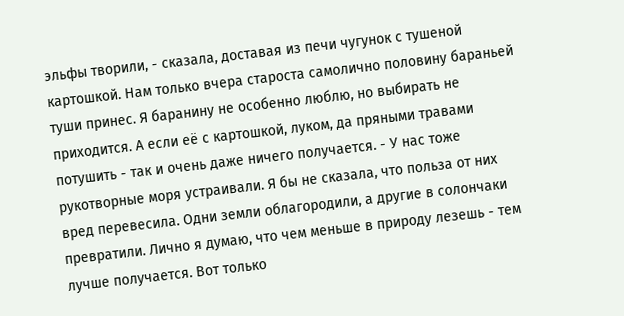эльфы творили, - сказала, доставая из печи чугунок с тушеной картошкой. Нам только вчера староста самолично половину бараньей туши принес. Я баранину не особенно люблю, но выбирать не приходится. А если её с картошкой, луком, да пряными травами потушить - так и очень даже ничего получается. - У нас тоже рукотворные моря устраивали. Я бы не сказала, что польза от них вред перевесила. Одни земли облагородили, а другие в солончаки превратили. Лично я думаю, что чем меньше в природу лезешь - тем лучше получается. Вот только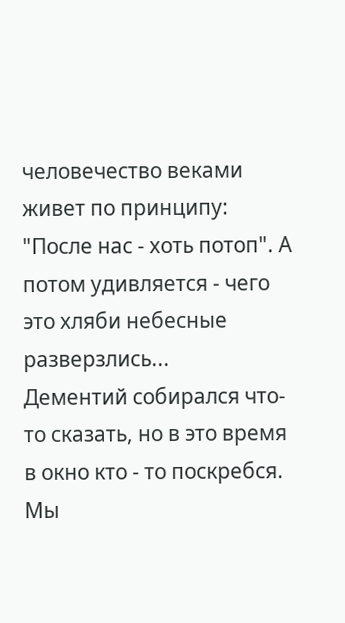человечество веками живет по принципу: "После нас - хоть потоп". А потом удивляется - чего это хляби небесные разверзлись...
Дементий собирался что-то сказать, но в это время в окно кто - то поскребся. Мы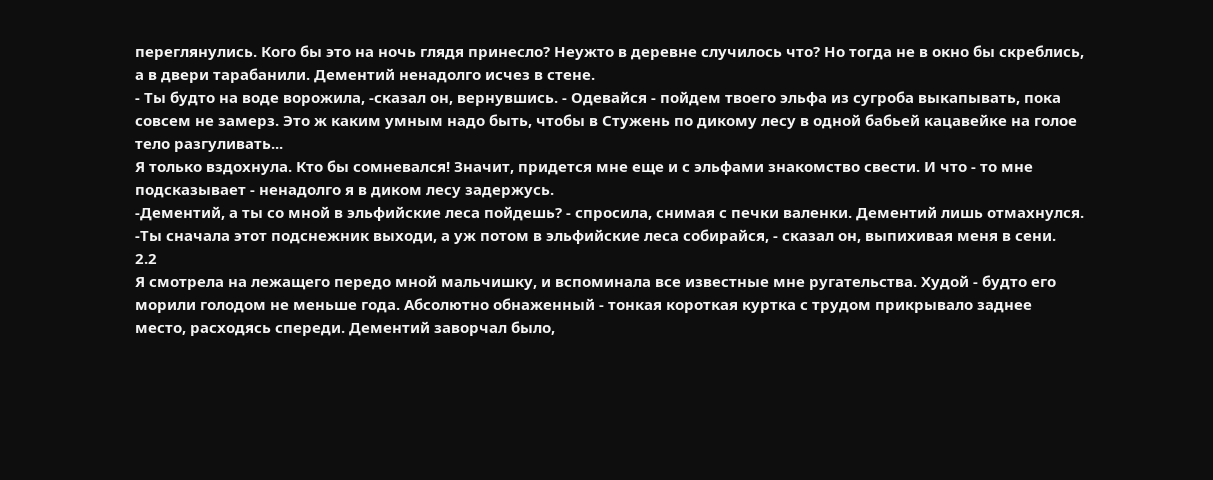переглянулись. Кого бы это на ночь глядя принесло? Неужто в деревне случилось что? Но тогда не в окно бы скреблись, а в двери тарабанили. Дементий ненадолго исчез в стене.
- Ты будто на воде ворожила, -сказал он, вернувшись. - Одевайся - пойдем твоего эльфа из сугроба выкапывать, пока совсем не замерз. Это ж каким умным надо быть, чтобы в Стужень по дикому лесу в одной бабьей кацавейке на голое тело разгуливать...
Я только вздохнула. Кто бы сомневался! Значит, придется мне еще и с эльфами знакомство свести. И что - то мне подсказывает - ненадолго я в диком лесу задержусь.
-Дементий, а ты со мной в эльфийские леса пойдешь? - спросила, снимая с печки валенки. Дементий лишь отмахнулся.
-Ты сначала этот подснежник выходи, а уж потом в эльфийские леса собирайся, - сказал он, выпихивая меня в сени.
2.2
Я смотрела на лежащего передо мной мальчишку, и вспоминала все известные мне ругательства. Худой - будто его морили голодом не меньше года. Абсолютно обнаженный - тонкая короткая куртка с трудом прикрывало заднее место, расходясь спереди. Дементий заворчал было,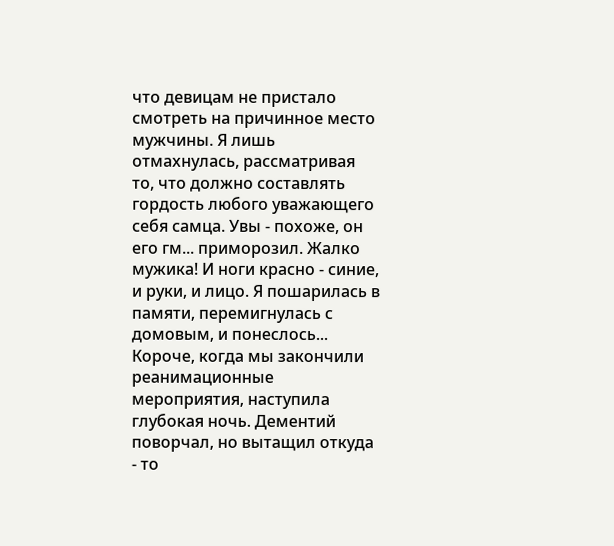что девицам не пристало смотреть на причинное место мужчины. Я лишь отмахнулась, рассматривая то, что должно составлять гордость любого уважающего себя самца. Увы - похоже, он его гм... приморозил. Жалко мужика! И ноги красно - синие, и руки, и лицо. Я пошарилась в памяти, перемигнулась с домовым, и понеслось... Короче, когда мы закончили реанимационные мероприятия, наступила глубокая ночь. Дементий поворчал, но вытащил откуда - то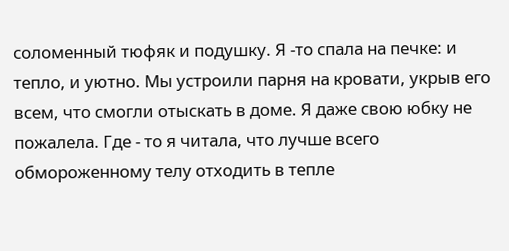соломенный тюфяк и подушку. Я -то спала на печке: и тепло, и уютно. Мы устроили парня на кровати, укрыв его всем, что смогли отыскать в доме. Я даже свою юбку не пожалела. Где - то я читала, что лучше всего обмороженному телу отходить в тепле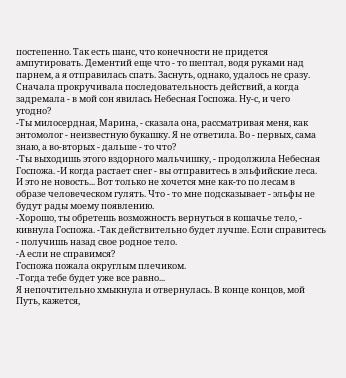постепенно. Так есть шанс, что конечности не придется ампутировать. Дементий еще что - то шептал, водя руками над парнем, а я отправилась спать. Заснуть, однако, удалось не сразу. Сначала прокручивала последовательность действий, а когда задремала - в мой сон явилась Небесная Госпожа. Ну-с, и чего угодно?
-Ты милосердная, Марина, - сказала она, рассматривая меня, как энтомолог - неизвестную букашку. Я не ответила. Во - первых, сама знаю, а во-вторых - дальше - то что?
-Ты выходишь этого вздорного мальчишку, - продолжила Небесная Госпожа. -И когда растает снег - вы отправитесь в эльфийские леса.
И это не новость... Вот только не хочется мне как-то по лесам в образе человеческом гулять. Что - то мне подсказывает - эльфы не будут рады моему появлению.
-Хорошо, ты обретешь возможность вернуться в кошачье тело, - кивнула Госпожа. -Так действительно будет лучше. Если справитесь - получишь назад свое родное тело.
-А если не справимся?
Госпожа пожала округлым плечиком.
-Тогда тебе будет уже все равно...
Я непочтительно хмыкнула и отвернулась. В конце концов, мой Путь, кажется,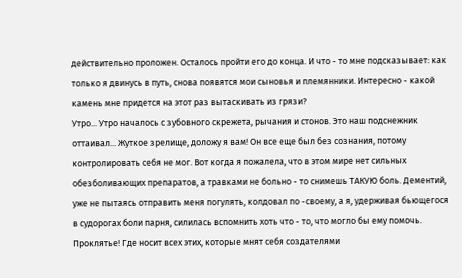действительно проложен. Осталось пройти его до конца. И что - то мне подсказывает: как только я двинусь в путь, снова появятся мои сыновья и племянники. Интересно - какой камень мне придется на этот раз вытаскивать из грязи?
Утро... Утро началось с зубовного скрежета, рычания и стонов. Это наш подснежник оттаивал... Жуткое зрелище, доложу я вам! Он все еще был без сознания, потому контролировать себя не мог. Вот когда я пожалела, что в этом мире нет сильных обезболивающих препаратов, а травками не больно - то снимешь ТАКУЮ боль. Дементий, уже не пытаясь отправить меня погулять, колдовал по -своему, а я, удерживая бьющегося в судорогах боли парня, силилась вспомнить хоть что - то, что могло бы ему помочь. Проклятье! Где носит всех этих, которые мнят себя создателями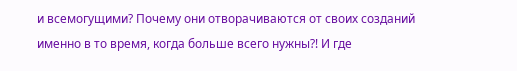и всемогущими? Почему они отворачиваются от своих созданий именно в то время, когда больше всего нужны?! И где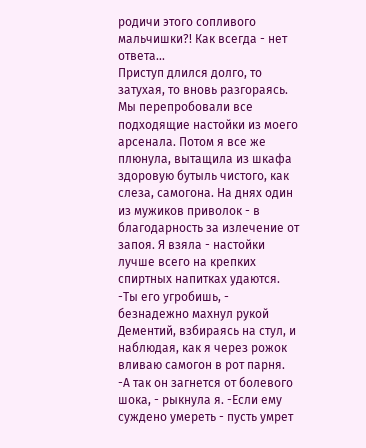родичи этого сопливого мальчишки?! Как всегда - нет ответа...
Приступ длился долго, то затухая, то вновь разгораясь. Мы перепробовали все подходящие настойки из моего арсенала. Потом я все же плюнула, вытащила из шкафа здоровую бутыль чистого, как слеза, самогона. На днях один из мужиков приволок - в благодарность за излечение от запоя. Я взяла - настойки лучше всего на крепких спиртных напитках удаются.
-Ты его угробишь, - безнадежно махнул рукой Дементий, взбираясь на стул, и наблюдая, как я через рожок вливаю самогон в рот парня.
-А так он загнется от болевого шока, - рыкнула я. -Если ему суждено умереть - пусть умрет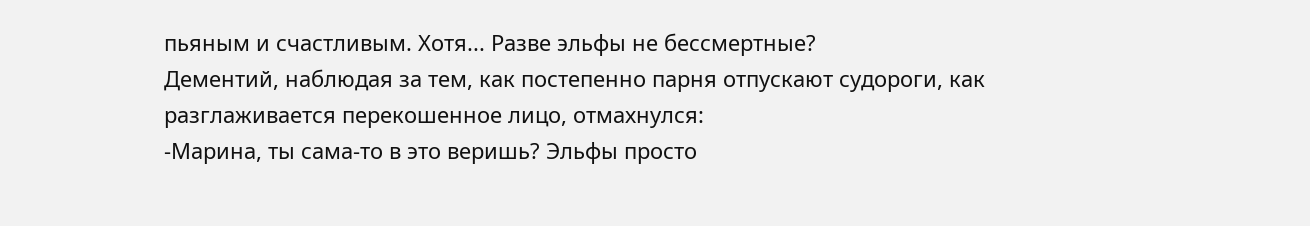пьяным и счастливым. Хотя... Разве эльфы не бессмертные?
Дементий, наблюдая за тем, как постепенно парня отпускают судороги, как разглаживается перекошенное лицо, отмахнулся:
-Марина, ты сама-то в это веришь? Эльфы просто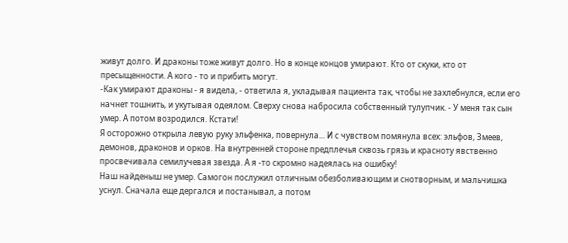живут долго. И драконы тоже живут долго. Но в конце концов умирают. Кто от скуки, кто от пресыщенности. А кого - то и прибить могут.
-Как умирают драконы - я видела, - ответила я, укладывая пациента так, чтобы не захлебнулся, если его начнет тошнить, и укутывая одеялом. Сверху снова набросила собственный тулупчик. - У меня так сын умер. А потом возродился. Кстати!
Я осторожно открыла левую руку эльфенка, повернула... И с чувством помянула всех: эльфов, Змеев, демонов, драконов и орков. На внутренней стороне предплечья сквозь грязь и красноту явственно просвечивала семилучевая звезда. А я -то скромно надеялась на ошибку!
Наш найденыш не умер. Самогон послужил отличным обезболивающим и снотворным, и мальчишка уснул. Сначала еще дергался и постанывал, а потом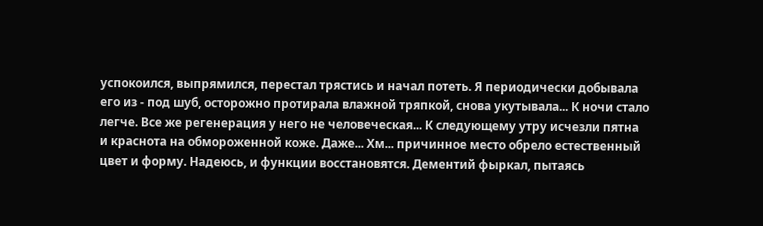успокоился, выпрямился, перестал трястись и начал потеть. Я периодически добывала его из - под шуб, осторожно протирала влажной тряпкой, снова укутывала... К ночи стало легче. Все же регенерация у него не человеческая... К следующему утру исчезли пятна и краснота на обмороженной коже. Даже... Хм... причинное место обрело естественный цвет и форму. Надеюсь, и функции восстановятся. Дементий фыркал, пытаясь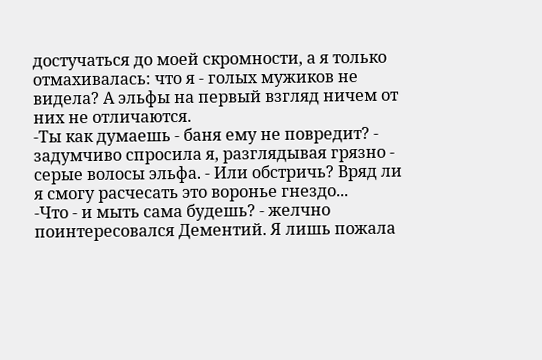достучаться до моей скромности, а я только отмахивалась: что я - голых мужиков не видела? А эльфы на первый взгляд ничем от них не отличаются.
-Ты как думаешь - баня ему не повредит? - задумчиво спросила я, разглядывая грязно - серые волосы эльфа. - Или обстричь? Вряд ли я смогу расчесать это воронье гнездо...
-Что - и мыть сама будешь? - желчно поинтересовался Дементий. Я лишь пожала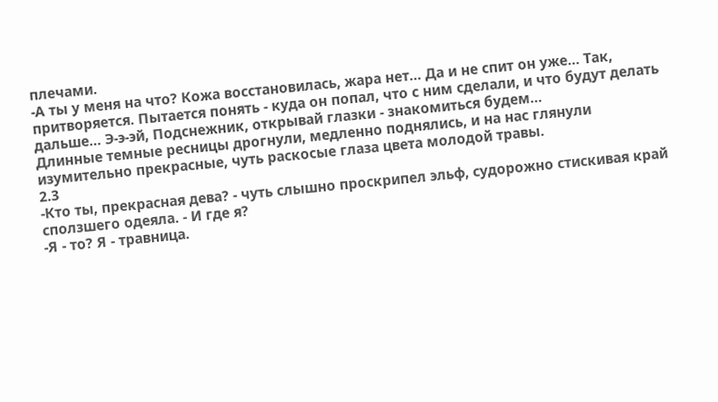плечами.
-А ты у меня на что? Кожа восстановилась, жара нет... Да и не спит он уже... Так, притворяется. Пытается понять - куда он попал, что с ним сделали, и что будут делать дальше... Э-э-эй, Подснежник, открывай глазки - знакомиться будем...
Длинные темные ресницы дрогнули, медленно поднялись, и на нас глянули изумительно прекрасные, чуть раскосые глаза цвета молодой травы.
2.3
-Кто ты, прекрасная дева? - чуть слышно проскрипел эльф, судорожно стискивая край сползшего одеяла. - И где я?
-Я - то? Я - травница.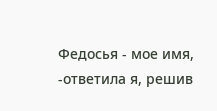Федосья - мое имя, -ответила я, решив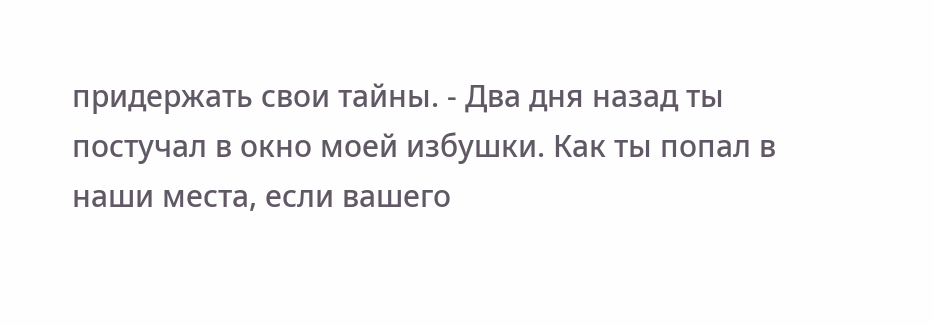придержать свои тайны. - Два дня назад ты постучал в окно моей избушки. Как ты попал в наши места, если вашего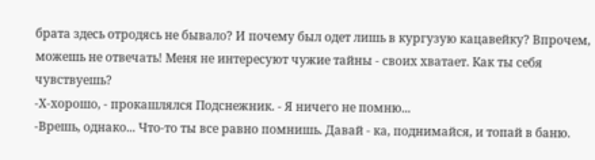брата здесь отродясь не бывало? И почему был одет лишь в кургузую кацавейку? Впрочем, можешь не отвечать! Меня не интересуют чужие тайны - своих хватает. Как ты себя чувствуешь?
-Х-хорошо, - прокашлялся Подснежник. - Я ничего не помню...
-Врешь, однако... Что-то ты все равно помнишь. Давай - ка, поднимайся, и топай в баню.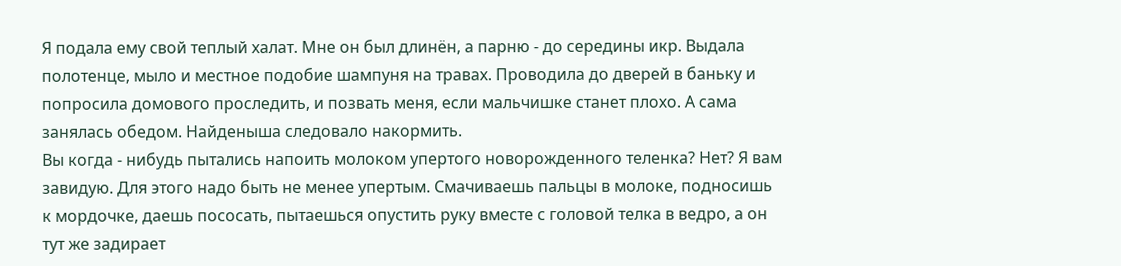Я подала ему свой теплый халат. Мне он был длинён, а парню - до середины икр. Выдала полотенце, мыло и местное подобие шампуня на травах. Проводила до дверей в баньку и попросила домового проследить, и позвать меня, если мальчишке станет плохо. А сама занялась обедом. Найденыша следовало накормить.
Вы когда - нибудь пытались напоить молоком упертого новорожденного теленка? Нет? Я вам завидую. Для этого надо быть не менее упертым. Смачиваешь пальцы в молоке, подносишь к мордочке, даешь пососать, пытаешься опустить руку вместе с головой телка в ведро, а он тут же задирает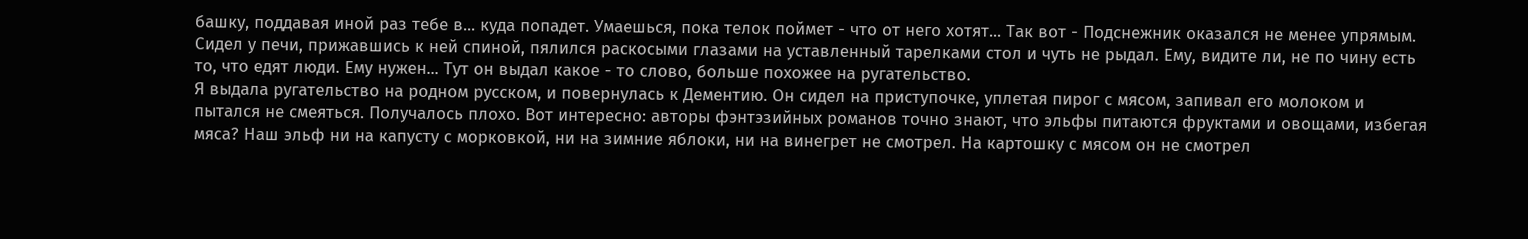башку, поддавая иной раз тебе в... куда попадет. Умаешься, пока телок поймет - что от него хотят... Так вот - Подснежник оказался не менее упрямым. Сидел у печи, прижавшись к ней спиной, пялился раскосыми глазами на уставленный тарелками стол и чуть не рыдал. Ему, видите ли, не по чину есть то, что едят люди. Ему нужен... Тут он выдал какое - то слово, больше похожее на ругательство.
Я выдала ругательство на родном русском, и повернулась к Дементию. Он сидел на приступочке, уплетая пирог с мясом, запивал его молоком и пытался не смеяться. Получалось плохо. Вот интересно: авторы фэнтэзийных романов точно знают, что эльфы питаются фруктами и овощами, избегая мяса? Наш эльф ни на капусту с морковкой, ни на зимние яблоки, ни на винегрет не смотрел. На картошку с мясом он не смотрел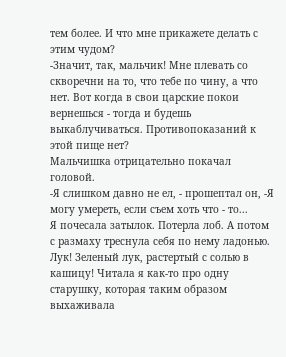тем более. И что мне прикажете делать с этим чудом?
-Значит, так, мальчик! Мне плевать со скворечни на то, что тебе по чину, а что нет. Вот когда в свои царские покои вернешься - тогда и будешь выкаблучиваться. Противопоказаний к этой пище нет?
Мальчишка отрицательно покачал головой.
-Я слишком давно не ел, - прошептал он, -Я могу умереть, если съем хоть что - то...
Я почесала затылок. Потерла лоб. А потом с размаху треснула себя по нему ладонью. Лук! Зеленый лук, растертый с солью в кашицу! Читала я как-то про одну старушку, которая таким образом выхаживала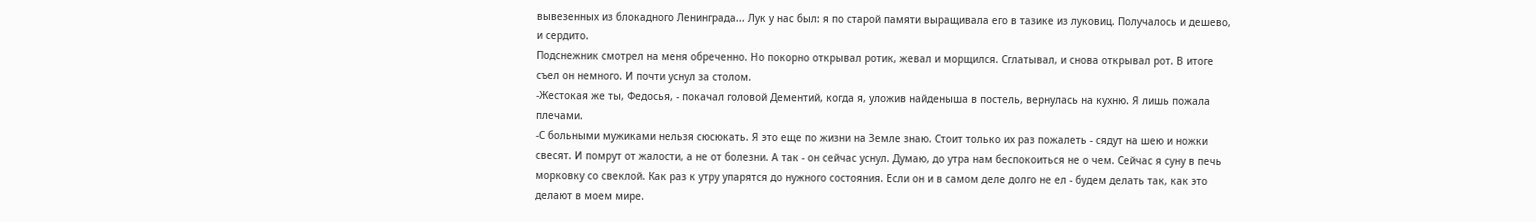вывезенных из блокадного Ленинграда... Лук у нас был: я по старой памяти выращивала его в тазике из луковиц. Получалось и дешево, и сердито.
Подснежник смотрел на меня обреченно. Но покорно открывал ротик, жевал и морщился. Сглатывал, и снова открывал рот. В итоге съел он немного. И почти уснул за столом.
-Жестокая же ты, Федосья, - покачал головой Дементий, когда я, уложив найденыша в постель, вернулась на кухню. Я лишь пожала плечами.
-С больными мужиками нельзя сюсюкать. Я это еще по жизни на Земле знаю. Стоит только их раз пожалеть - сядут на шею и ножки свесят. И помрут от жалости, а не от болезни. А так - он сейчас уснул. Думаю, до утра нам беспокоиться не о чем. Сейчас я суну в печь морковку со свеклой. Как раз к утру упарятся до нужного состояния. Если он и в самом деле долго не ел - будем делать так, как это делают в моем мире.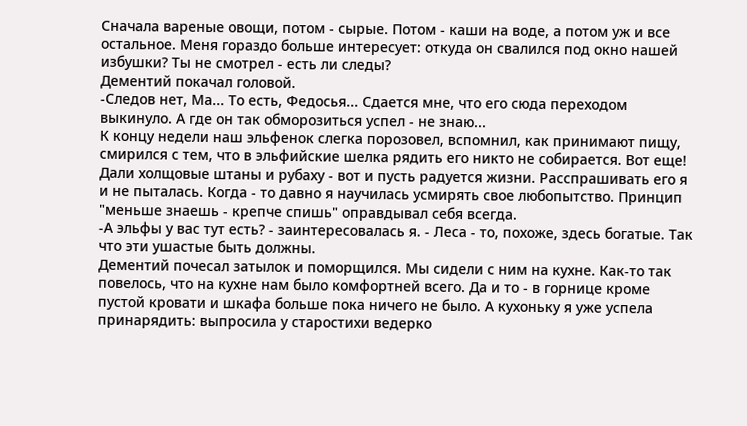Сначала вареные овощи, потом - сырые. Потом - каши на воде, а потом уж и все остальное. Меня гораздо больше интересует: откуда он свалился под окно нашей избушки? Ты не смотрел - есть ли следы?
Дементий покачал головой.
-Следов нет, Ма... То есть, Федосья... Сдается мне, что его сюда переходом выкинуло. А где он так обморозиться успел - не знаю...
К концу недели наш эльфенок слегка порозовел, вспомнил, как принимают пищу, смирился с тем, что в эльфийские шелка рядить его никто не собирается. Вот еще! Дали холщовые штаны и рубаху - вот и пусть радуется жизни. Расспрашивать его я и не пыталась. Когда - то давно я научилась усмирять свое любопытство. Принцип "меньше знаешь - крепче спишь" оправдывал себя всегда.
-А эльфы у вас тут есть? - заинтересовалась я. - Леса - то, похоже, здесь богатые. Так что эти ушастые быть должны.
Дементий почесал затылок и поморщился. Мы сидели с ним на кухне. Как-то так повелось, что на кухне нам было комфортней всего. Да и то - в горнице кроме пустой кровати и шкафа больше пока ничего не было. А кухоньку я уже успела принарядить: выпросила у старостихи ведерко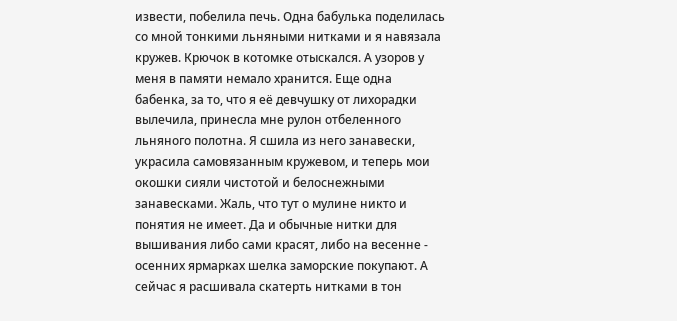извести, побелила печь. Одна бабулька поделилась со мной тонкими льняными нитками и я навязала кружев. Крючок в котомке отыскался. А узоров у меня в памяти немало хранится. Еще одна бабенка, за то, что я её девчушку от лихорадки вылечила, принесла мне рулон отбеленного льняного полотна. Я сшила из него занавески, украсила самовязанным кружевом, и теперь мои окошки сияли чистотой и белоснежными занавесками. Жаль, что тут о мулине никто и понятия не имеет. Да и обычные нитки для вышивания либо сами красят, либо на весенне - осенних ярмарках шелка заморские покупают. А сейчас я расшивала скатерть нитками в тон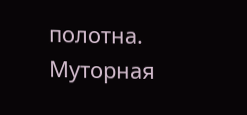полотна. Муторная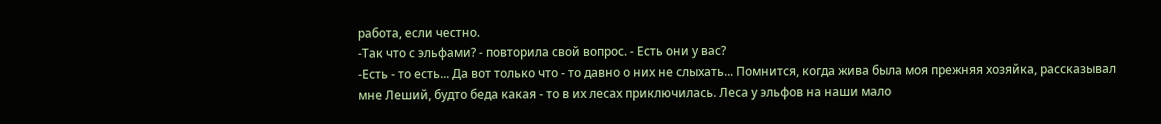работа, если честно.
-Так что с эльфами? - повторила свой вопрос. - Есть они у вас?
-Есть - то есть... Да вот только что - то давно о них не слыхать... Помнится, когда жива была моя прежняя хозяйка, рассказывал мне Леший, будто беда какая - то в их лесах приключилась. Леса у эльфов на наши мало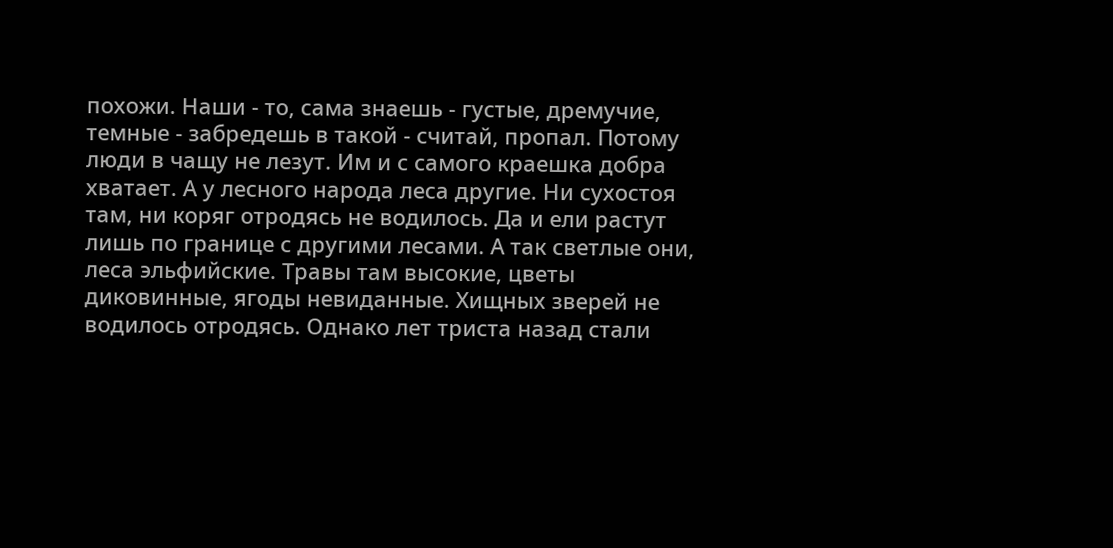похожи. Наши - то, сама знаешь - густые, дремучие, темные - забредешь в такой - считай, пропал. Потому люди в чащу не лезут. Им и с самого краешка добра хватает. А у лесного народа леса другие. Ни сухостоя там, ни коряг отродясь не водилось. Да и ели растут лишь по границе с другими лесами. А так светлые они, леса эльфийские. Травы там высокие, цветы диковинные, ягоды невиданные. Хищных зверей не водилось отродясь. Однако лет триста назад стали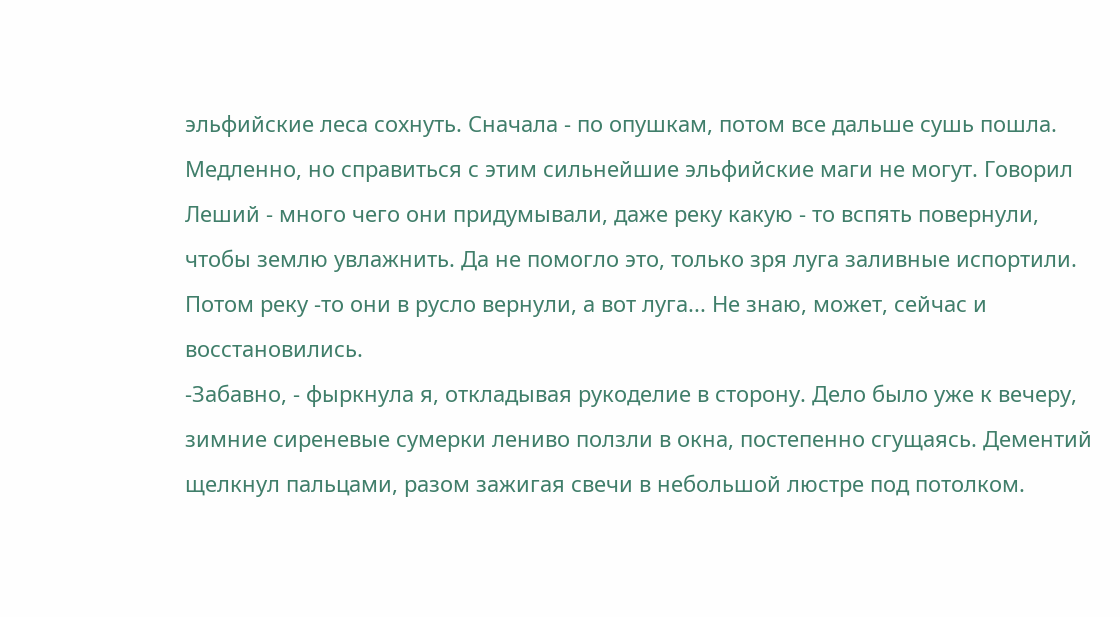эльфийские леса сохнуть. Сначала - по опушкам, потом все дальше сушь пошла. Медленно, но справиться с этим сильнейшие эльфийские маги не могут. Говорил Леший - много чего они придумывали, даже реку какую - то вспять повернули, чтобы землю увлажнить. Да не помогло это, только зря луга заливные испортили. Потом реку -то они в русло вернули, а вот луга... Не знаю, может, сейчас и восстановились.
-Забавно, - фыркнула я, откладывая рукоделие в сторону. Дело было уже к вечеру, зимние сиреневые сумерки лениво ползли в окна, постепенно сгущаясь. Дементий щелкнул пальцами, разом зажигая свечи в небольшой люстре под потолком.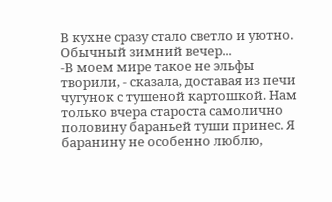В кухне сразу стало светло и уютно. Обычный зимний вечер...
-В моем мире такое не эльфы творили, - сказала, доставая из печи чугунок с тушеной картошкой. Нам только вчера староста самолично половину бараньей туши принес. Я баранину не особенно люблю,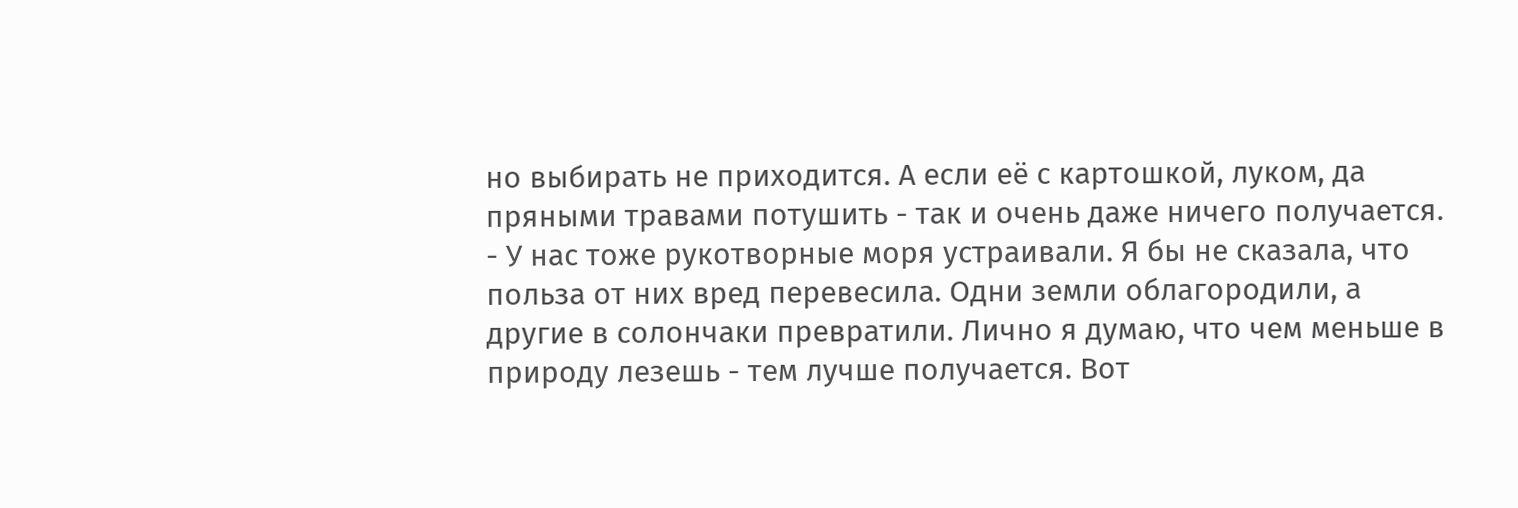но выбирать не приходится. А если её с картошкой, луком, да пряными травами потушить - так и очень даже ничего получается. - У нас тоже рукотворные моря устраивали. Я бы не сказала, что польза от них вред перевесила. Одни земли облагородили, а другие в солончаки превратили. Лично я думаю, что чем меньше в природу лезешь - тем лучше получается. Вот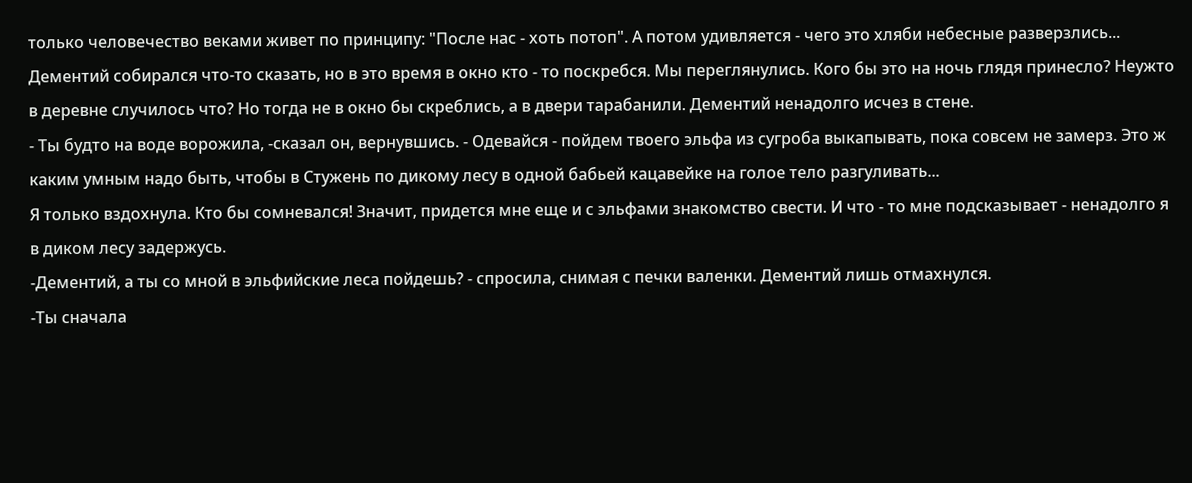только человечество веками живет по принципу: "После нас - хоть потоп". А потом удивляется - чего это хляби небесные разверзлись...
Дементий собирался что-то сказать, но в это время в окно кто - то поскребся. Мы переглянулись. Кого бы это на ночь глядя принесло? Неужто в деревне случилось что? Но тогда не в окно бы скреблись, а в двери тарабанили. Дементий ненадолго исчез в стене.
- Ты будто на воде ворожила, -сказал он, вернувшись. - Одевайся - пойдем твоего эльфа из сугроба выкапывать, пока совсем не замерз. Это ж каким умным надо быть, чтобы в Стужень по дикому лесу в одной бабьей кацавейке на голое тело разгуливать...
Я только вздохнула. Кто бы сомневался! Значит, придется мне еще и с эльфами знакомство свести. И что - то мне подсказывает - ненадолго я в диком лесу задержусь.
-Дементий, а ты со мной в эльфийские леса пойдешь? - спросила, снимая с печки валенки. Дементий лишь отмахнулся.
-Ты сначала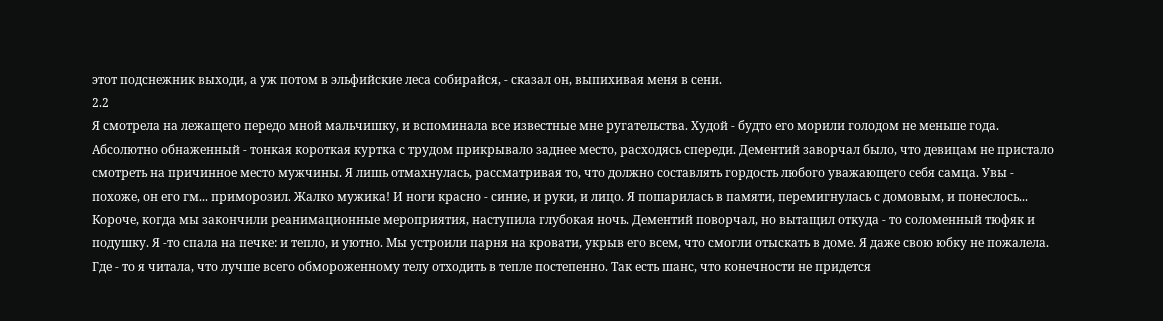этот подснежник выходи, а уж потом в эльфийские леса собирайся, - сказал он, выпихивая меня в сени.
2.2
Я смотрела на лежащего передо мной мальчишку, и вспоминала все известные мне ругательства. Худой - будто его морили голодом не меньше года. Абсолютно обнаженный - тонкая короткая куртка с трудом прикрывало заднее место, расходясь спереди. Дементий заворчал было, что девицам не пристало смотреть на причинное место мужчины. Я лишь отмахнулась, рассматривая то, что должно составлять гордость любого уважающего себя самца. Увы - похоже, он его гм... приморозил. Жалко мужика! И ноги красно - синие, и руки, и лицо. Я пошарилась в памяти, перемигнулась с домовым, и понеслось... Короче, когда мы закончили реанимационные мероприятия, наступила глубокая ночь. Дементий поворчал, но вытащил откуда - то соломенный тюфяк и подушку. Я -то спала на печке: и тепло, и уютно. Мы устроили парня на кровати, укрыв его всем, что смогли отыскать в доме. Я даже свою юбку не пожалела. Где - то я читала, что лучше всего обмороженному телу отходить в тепле постепенно. Так есть шанс, что конечности не придется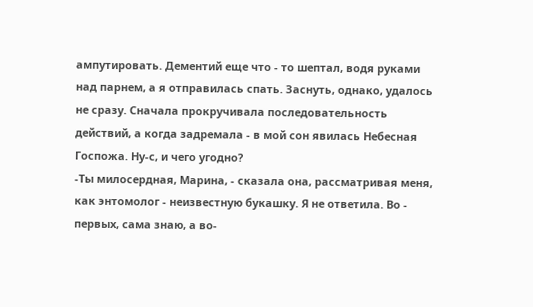ампутировать. Дементий еще что - то шептал, водя руками над парнем, а я отправилась спать. Заснуть, однако, удалось не сразу. Сначала прокручивала последовательность действий, а когда задремала - в мой сон явилась Небесная Госпожа. Ну-с, и чего угодно?
-Ты милосердная, Марина, - сказала она, рассматривая меня, как энтомолог - неизвестную букашку. Я не ответила. Во - первых, сама знаю, а во-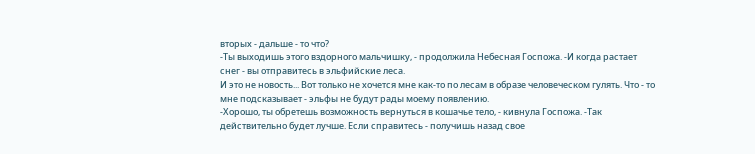вторых - дальше - то что?
-Ты выходишь этого вздорного мальчишку, - продолжила Небесная Госпожа. -И когда растает снег - вы отправитесь в эльфийские леса.
И это не новость... Вот только не хочется мне как-то по лесам в образе человеческом гулять. Что - то мне подсказывает - эльфы не будут рады моему появлению.
-Хорошо, ты обретешь возможность вернуться в кошачье тело, - кивнула Госпожа. -Так действительно будет лучше. Если справитесь - получишь назад свое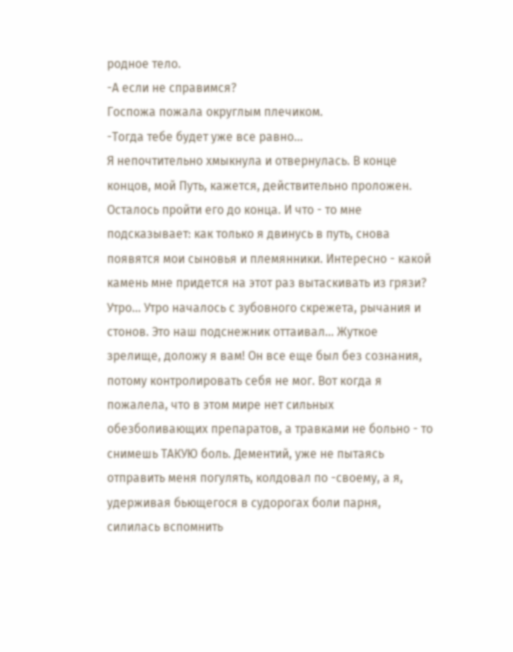родное тело.
-А если не справимся?
Госпожа пожала округлым плечиком.
-Тогда тебе будет уже все равно...
Я непочтительно хмыкнула и отвернулась. В конце концов, мой Путь, кажется, действительно проложен. Осталось пройти его до конца. И что - то мне подсказывает: как только я двинусь в путь, снова появятся мои сыновья и племянники. Интересно - какой камень мне придется на этот раз вытаскивать из грязи?
Утро... Утро началось с зубовного скрежета, рычания и стонов. Это наш подснежник оттаивал... Жуткое зрелище, доложу я вам! Он все еще был без сознания, потому контролировать себя не мог. Вот когда я пожалела, что в этом мире нет сильных обезболивающих препаратов, а травками не больно - то снимешь ТАКУЮ боль. Дементий, уже не пытаясь отправить меня погулять, колдовал по -своему, а я, удерживая бьющегося в судорогах боли парня, силилась вспомнить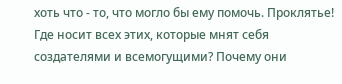хоть что - то, что могло бы ему помочь. Проклятье! Где носит всех этих, которые мнят себя создателями и всемогущими? Почему они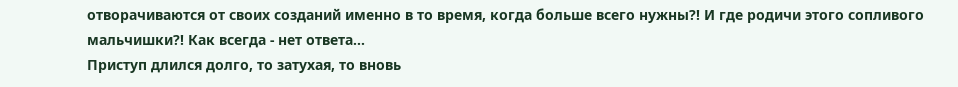отворачиваются от своих созданий именно в то время, когда больше всего нужны?! И где родичи этого сопливого мальчишки?! Как всегда - нет ответа...
Приступ длился долго, то затухая, то вновь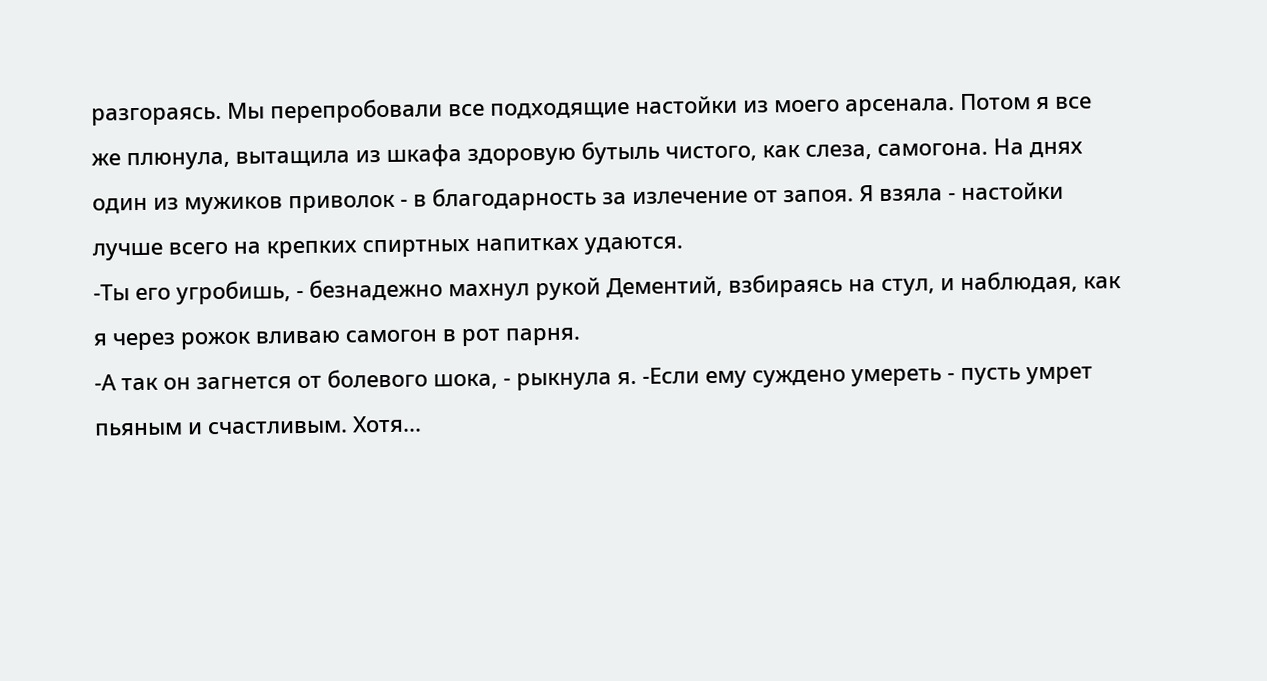разгораясь. Мы перепробовали все подходящие настойки из моего арсенала. Потом я все же плюнула, вытащила из шкафа здоровую бутыль чистого, как слеза, самогона. На днях один из мужиков приволок - в благодарность за излечение от запоя. Я взяла - настойки лучше всего на крепких спиртных напитках удаются.
-Ты его угробишь, - безнадежно махнул рукой Дементий, взбираясь на стул, и наблюдая, как я через рожок вливаю самогон в рот парня.
-А так он загнется от болевого шока, - рыкнула я. -Если ему суждено умереть - пусть умрет пьяным и счастливым. Хотя...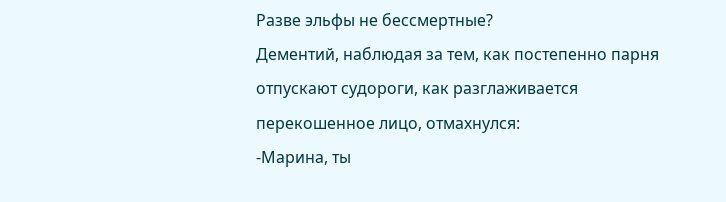Разве эльфы не бессмертные?
Дементий, наблюдая за тем, как постепенно парня отпускают судороги, как разглаживается перекошенное лицо, отмахнулся:
-Марина, ты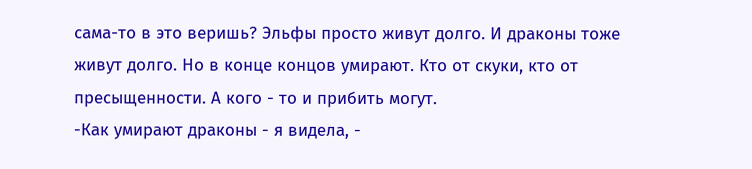сама-то в это веришь? Эльфы просто живут долго. И драконы тоже живут долго. Но в конце концов умирают. Кто от скуки, кто от пресыщенности. А кого - то и прибить могут.
-Как умирают драконы - я видела, -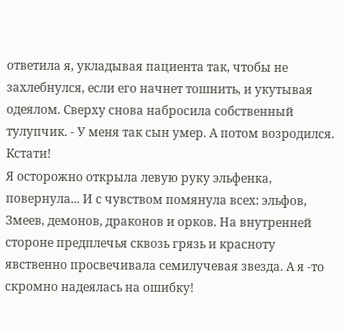ответила я, укладывая пациента так, чтобы не захлебнулся, если его начнет тошнить, и укутывая одеялом. Сверху снова набросила собственный тулупчик. - У меня так сын умер. А потом возродился. Кстати!
Я осторожно открыла левую руку эльфенка, повернула... И с чувством помянула всех: эльфов, Змеев, демонов, драконов и орков. На внутренней стороне предплечья сквозь грязь и красноту явственно просвечивала семилучевая звезда. А я -то скромно надеялась на ошибку!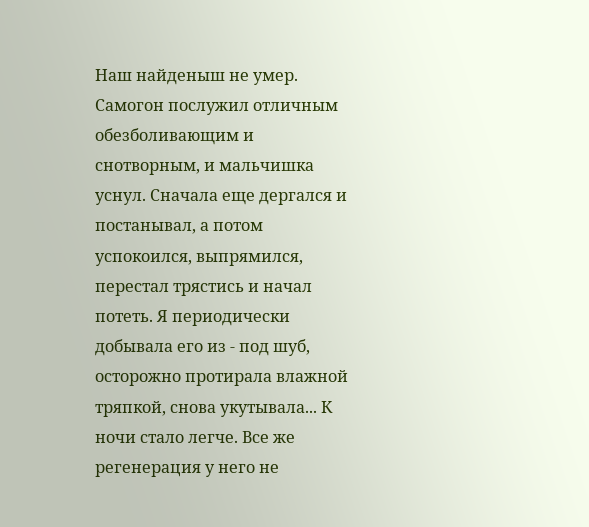Наш найденыш не умер. Самогон послужил отличным обезболивающим и снотворным, и мальчишка уснул. Сначала еще дергался и постанывал, а потом успокоился, выпрямился, перестал трястись и начал потеть. Я периодически добывала его из - под шуб, осторожно протирала влажной тряпкой, снова укутывала... К ночи стало легче. Все же регенерация у него не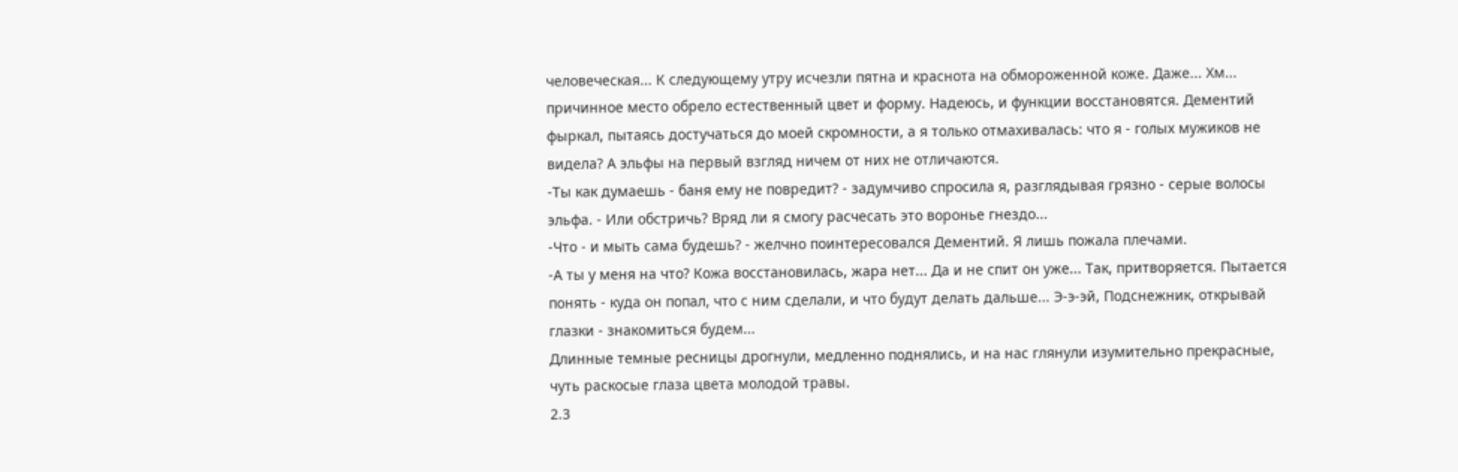человеческая... К следующему утру исчезли пятна и краснота на обмороженной коже. Даже... Хм... причинное место обрело естественный цвет и форму. Надеюсь, и функции восстановятся. Дементий фыркал, пытаясь достучаться до моей скромности, а я только отмахивалась: что я - голых мужиков не видела? А эльфы на первый взгляд ничем от них не отличаются.
-Ты как думаешь - баня ему не повредит? - задумчиво спросила я, разглядывая грязно - серые волосы эльфа. - Или обстричь? Вряд ли я смогу расчесать это воронье гнездо...
-Что - и мыть сама будешь? - желчно поинтересовался Дементий. Я лишь пожала плечами.
-А ты у меня на что? Кожа восстановилась, жара нет... Да и не спит он уже... Так, притворяется. Пытается понять - куда он попал, что с ним сделали, и что будут делать дальше... Э-э-эй, Подснежник, открывай глазки - знакомиться будем...
Длинные темные ресницы дрогнули, медленно поднялись, и на нас глянули изумительно прекрасные, чуть раскосые глаза цвета молодой травы.
2.3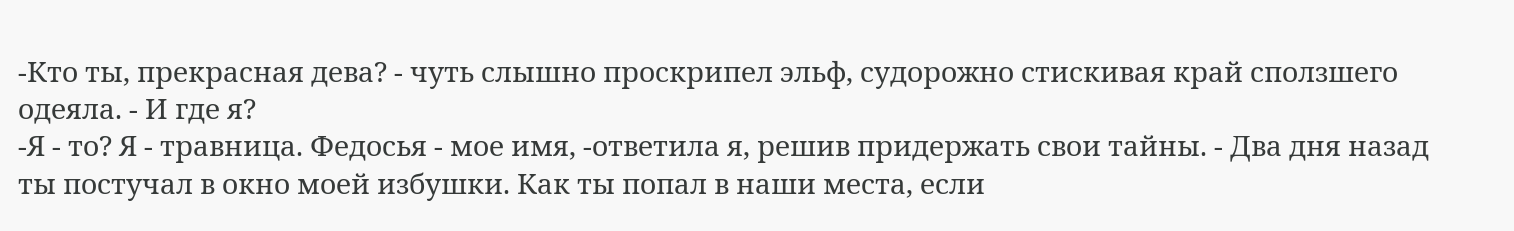-Кто ты, прекрасная дева? - чуть слышно проскрипел эльф, судорожно стискивая край сползшего одеяла. - И где я?
-Я - то? Я - травница. Федосья - мое имя, -ответила я, решив придержать свои тайны. - Два дня назад ты постучал в окно моей избушки. Как ты попал в наши места, если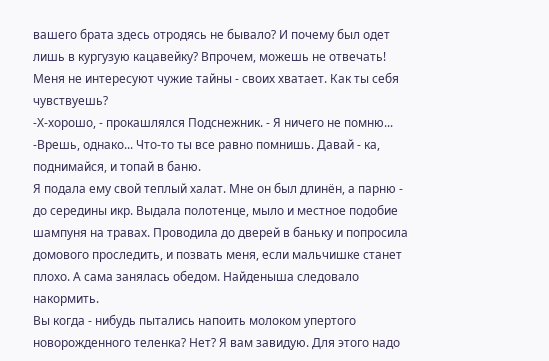вашего брата здесь отродясь не бывало? И почему был одет лишь в кургузую кацавейку? Впрочем, можешь не отвечать! Меня не интересуют чужие тайны - своих хватает. Как ты себя чувствуешь?
-Х-хорошо, - прокашлялся Подснежник. - Я ничего не помню...
-Врешь, однако... Что-то ты все равно помнишь. Давай - ка, поднимайся, и топай в баню.
Я подала ему свой теплый халат. Мне он был длинён, а парню - до середины икр. Выдала полотенце, мыло и местное подобие шампуня на травах. Проводила до дверей в баньку и попросила домового проследить, и позвать меня, если мальчишке станет плохо. А сама занялась обедом. Найденыша следовало накормить.
Вы когда - нибудь пытались напоить молоком упертого новорожденного теленка? Нет? Я вам завидую. Для этого надо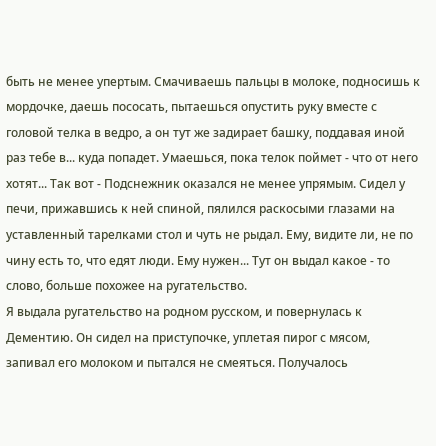быть не менее упертым. Смачиваешь пальцы в молоке, подносишь к мордочке, даешь пососать, пытаешься опустить руку вместе с головой телка в ведро, а он тут же задирает башку, поддавая иной раз тебе в... куда попадет. Умаешься, пока телок поймет - что от него хотят... Так вот - Подснежник оказался не менее упрямым. Сидел у печи, прижавшись к ней спиной, пялился раскосыми глазами на уставленный тарелками стол и чуть не рыдал. Ему, видите ли, не по чину есть то, что едят люди. Ему нужен... Тут он выдал какое - то слово, больше похожее на ругательство.
Я выдала ругательство на родном русском, и повернулась к Дементию. Он сидел на приступочке, уплетая пирог с мясом, запивал его молоком и пытался не смеяться. Получалось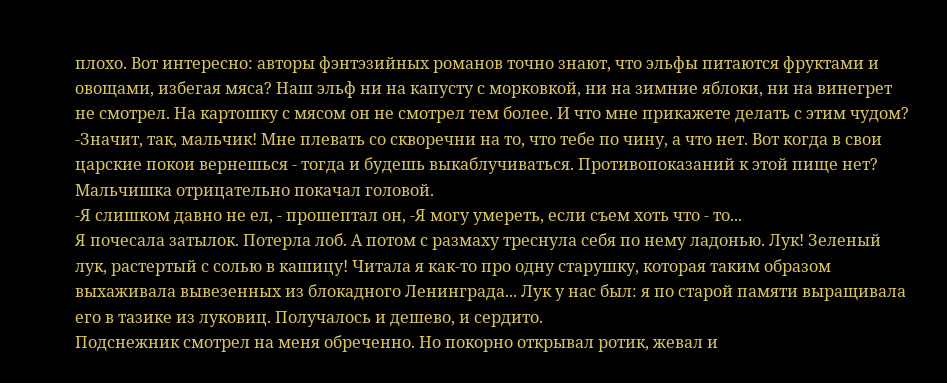плохо. Вот интересно: авторы фэнтэзийных романов точно знают, что эльфы питаются фруктами и овощами, избегая мяса? Наш эльф ни на капусту с морковкой, ни на зимние яблоки, ни на винегрет не смотрел. На картошку с мясом он не смотрел тем более. И что мне прикажете делать с этим чудом?
-Значит, так, мальчик! Мне плевать со скворечни на то, что тебе по чину, а что нет. Вот когда в свои царские покои вернешься - тогда и будешь выкаблучиваться. Противопоказаний к этой пище нет?
Мальчишка отрицательно покачал головой.
-Я слишком давно не ел, - прошептал он, -Я могу умереть, если съем хоть что - то...
Я почесала затылок. Потерла лоб. А потом с размаху треснула себя по нему ладонью. Лук! Зеленый лук, растертый с солью в кашицу! Читала я как-то про одну старушку, которая таким образом выхаживала вывезенных из блокадного Ленинграда... Лук у нас был: я по старой памяти выращивала его в тазике из луковиц. Получалось и дешево, и сердито.
Подснежник смотрел на меня обреченно. Но покорно открывал ротик, жевал и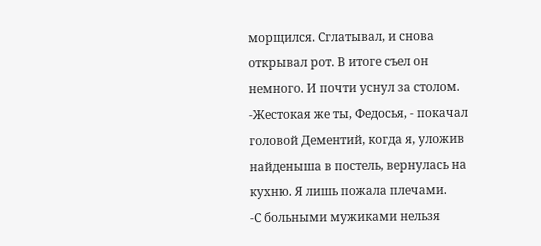морщился. Сглатывал, и снова открывал рот. В итоге съел он немного. И почти уснул за столом.
-Жестокая же ты, Федосья, - покачал головой Дементий, когда я, уложив найденыша в постель, вернулась на кухню. Я лишь пожала плечами.
-С больными мужиками нельзя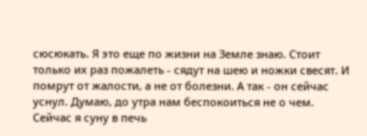сюсюкать. Я это еще по жизни на Земле знаю. Стоит только их раз пожалеть - сядут на шею и ножки свесят. И помрут от жалости, а не от болезни. А так - он сейчас уснул. Думаю, до утра нам беспокоиться не о чем. Сейчас я суну в печь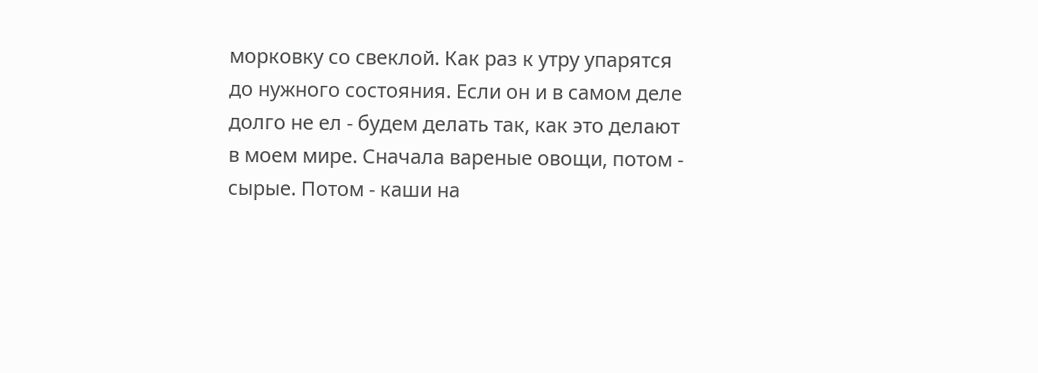морковку со свеклой. Как раз к утру упарятся до нужного состояния. Если он и в самом деле долго не ел - будем делать так, как это делают в моем мире. Сначала вареные овощи, потом - сырые. Потом - каши на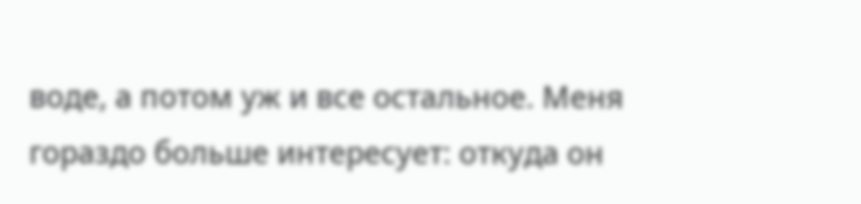воде, а потом уж и все остальное. Меня гораздо больше интересует: откуда он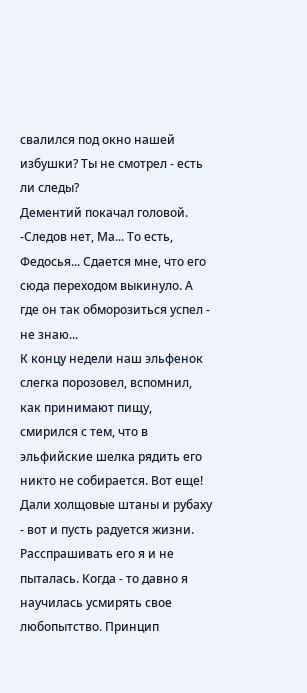свалился под окно нашей избушки? Ты не смотрел - есть ли следы?
Дементий покачал головой.
-Следов нет, Ма... То есть, Федосья... Сдается мне, что его сюда переходом выкинуло. А где он так обморозиться успел - не знаю...
К концу недели наш эльфенок слегка порозовел, вспомнил, как принимают пищу, смирился с тем, что в эльфийские шелка рядить его никто не собирается. Вот еще! Дали холщовые штаны и рубаху - вот и пусть радуется жизни. Расспрашивать его я и не пыталась. Когда - то давно я научилась усмирять свое любопытство. Принцип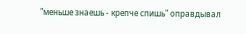"меньше знаешь - крепче спишь" оправдывал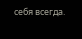себя всегда.